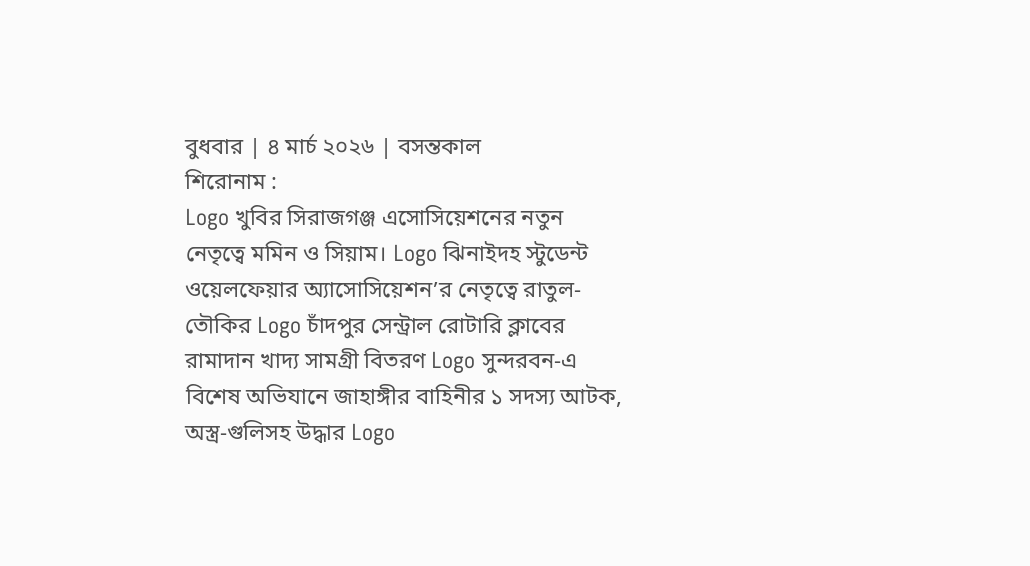বুধবার | ৪ মার্চ ২০২৬ | বসন্তকাল
শিরোনাম :
Logo খুবির সিরাজগঞ্জ এসোসিয়েশনের নতুন নেতৃত্বে মমিন ও সিয়াম। Logo ঝিনাইদহ স্টুডেন্ট ওয়েলফেয়ার অ্যাসোসিয়েশন’র নেতৃত্বে রাতুল-তৌকির Logo চাঁদপুর সেন্ট্রাল রোটারি ক্লাবের রামাদান খাদ্য সামগ্রী বিতরণ Logo সুন্দরবন-এ বিশেষ অভিযানে জাহাঙ্গীর বাহিনীর ১ সদস্য আটক, অস্ত্র-গুলিসহ উদ্ধার Logo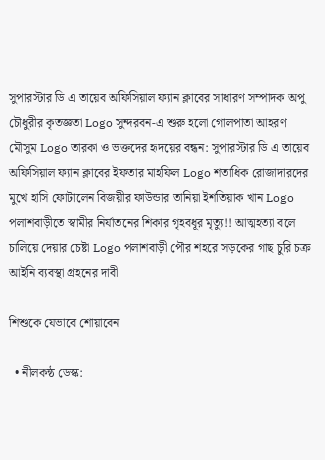সুপারস্টার ডি এ তায়েব অফিসিয়াল ফ্যান ক্লাবের সাধারণ সম্পাদক অপু চৌধুরীর কৃতজ্ঞতা Logo সুন্দরবন-এ শুরু হলো গোলপাতা আহরণ মৌসুম Logo তারকা ও ভক্তদের হৃদয়ের বন্ধন: সুপারস্টার ডি এ তায়েব অফিসিয়াল ফ্যান ক্লাবের ইফতার মাহফিল Logo শতাধিক রোজাদারদের মুখে হাসি ফোটালেন বিজয়ীর ফাউন্ডার তানিয়া ইশতিয়াক খান Logo পলাশবাড়ীতে স্বামীর নির্যাতনের শিকার গৃহবধূর মৃত্যু!! আত্মহত্যা বলে চালিয়ে দেয়ার চেষ্টা Logo পলাশবাড়ী পৌর শহরে সড়কের গাছ চুরি চক্র আইনি ব্যবস্থা গ্রহনের দাবী

শিশুকে যেভাবে শোয়াবেন

  • নীলকন্ঠ ডেস্ক: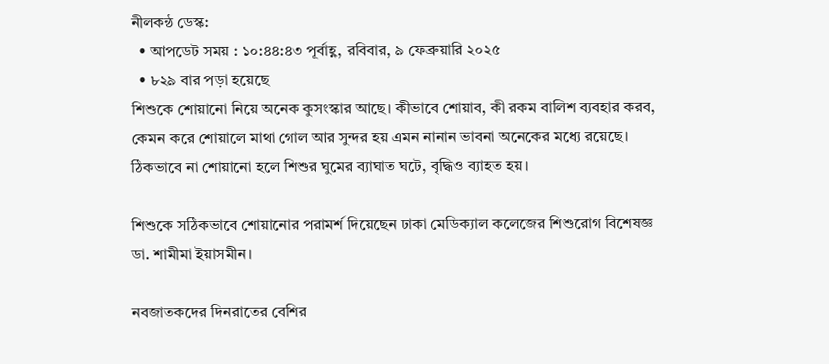নীলকন্ঠ ডেস্ক:
  • আপডেট সময় : ১০:৪৪:৪৩ পূর্বাহ্ণ, রবিবার, ৯ ফেব্রুয়ারি ২০২৫
  • ৮২৯ বার পড়া হয়েছে
শিশুকে শোয়ানো নিয়ে অনেক কুসংস্কার আছে। কীভাবে শোয়াব, কী রকম বালিশ ব্যবহার করব, কেমন করে শোয়ালে মাথা গোল আর সুন্দর হয় এমন নানান ভাবনা অনেকের মধ্যে রয়েছে। ঠিকভাবে না শোয়ানো হলে শিশুর ঘুমের ব্যাঘাত ঘটে, বৃদ্ধিও ব্যাহত হয়।

শিশুকে সঠিকভাবে শোয়ানোর পরামর্শ দিয়েছেন ঢাকা মেডিক্যাল কলেজের শিশুরোগ বিশেষজ্ঞ  ডা. শামীমা ইয়াসমীন।

নবজাতকদের দিনরাতের বেশির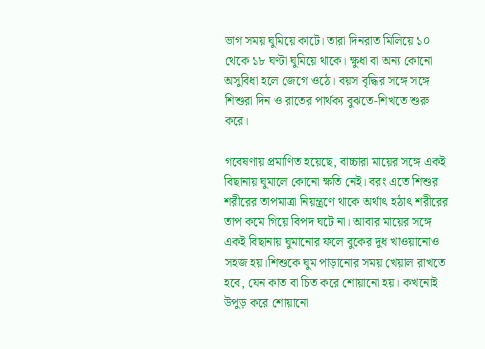ভাগ সময় ঘুমিয়ে কাটে। তারা দিনরাত মিলিয়ে ১০ থেকে ১৮ ঘণ্টা ঘুমিয়ে থাকে। ক্ষুধা বা অন্য কোনো অসুবিধা হলে জেগে ওঠে। বয়স বৃদ্ধির সঙ্গে সঙ্গে শিশুরা দিন ও রাতের পার্থক্য বুঝতে-শিখতে শুরু করে।

গবেষণায় প্রমাণিত হয়েছে, বাচ্চারা মায়ের সঙ্গে একই বিছানায় ঘুমালে কোনো ক্ষতি নেই। বরং এতে শিশুর শরীরের তাপমাত্রা নিয়ন্ত্রণে থাকে অর্থাৎ হঠাৎ শরীরের তাপ কমে গিয়ে বিপদ ঘটে না। আবার মায়ের সঙ্গে একই বিছানায় ঘুমানোর ফলে বুকের দুধ খাওয়ানোও সহজ হয়।শিশুকে ঘুম পাড়ানোর সময় খেয়াল রাখতে হবে, যেন কাত বা চিত করে শোয়ানো হয়। কখনোই উপুড় করে শোয়ানো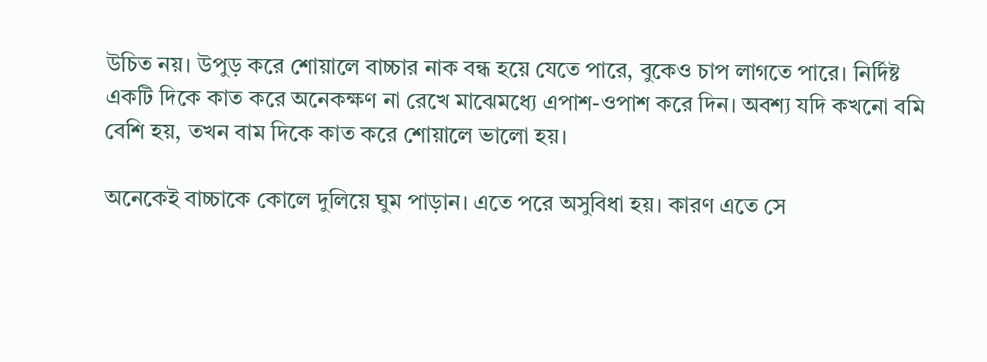উচিত নয়। উপুড় করে শোয়ালে বাচ্চার নাক বন্ধ হয়ে যেতে পারে, বুকেও চাপ লাগতে পারে। নির্দিষ্ট একটি দিকে কাত করে অনেকক্ষণ না রেখে মাঝেমধ্যে এপাশ-ওপাশ করে দিন। অবশ্য যদি কখনো বমি বেশি হয়, তখন বাম দিকে কাত করে শোয়ালে ভালো হয়।

অনেকেই বাচ্চাকে কোলে দুলিয়ে ঘুম পাড়ান। এতে পরে অসুবিধা হয়। কারণ এতে সে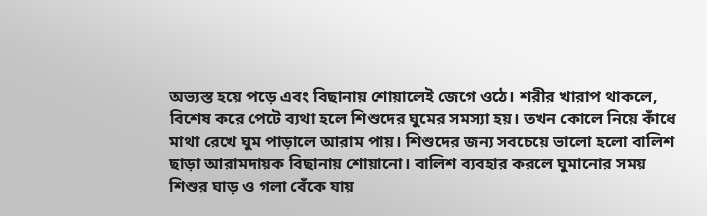অভ্যস্ত হয়ে পড়ে এবং বিছানায় শোয়ালেই জেগে ওঠে। শরীর খারাপ থাকলে, বিশেষ করে পেটে ব্যথা হলে শিশুদের ঘুমের সমস্যা হয়। তখন কোলে নিয়ে কাঁধে মাথা রেখে ঘুম পাড়ালে আরাম পায়। শিশুদের জন্য সবচেয়ে ভালো হলো বালিশ ছাড়া আরামদায়ক বিছানায় শোয়ানো। বালিশ ব্যবহার করলে ঘুমানোর সময় শিশুর ঘাড় ও গলা বেঁকে যায়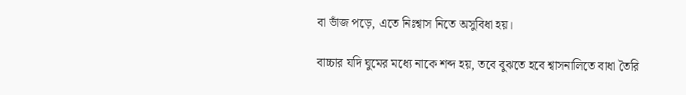বা ভাঁজ পড়ে, এতে নিঃশ্বাস নিতে অসুবিধা হয়।

বাচ্চার যদি ঘুমের মধ্যে নাকে শব্দ হয়, তবে বুঝতে হবে শ্বাসনালিতে বাধা তৈরি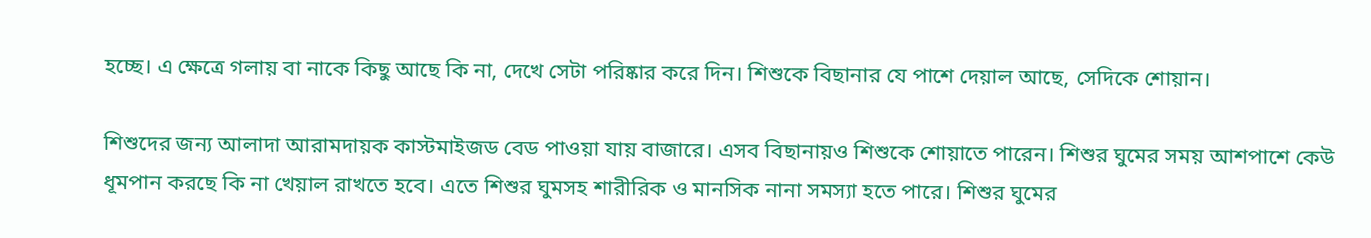হচ্ছে। এ ক্ষেত্রে গলায় বা নাকে কিছু আছে কি না, দেখে সেটা পরিষ্কার করে দিন। শিশুকে বিছানার যে পাশে দেয়াল আছে, সেদিকে শোয়ান।

শিশুদের জন্য আলাদা আরামদায়ক কাস্টমাইজড বেড পাওয়া যায় বাজারে। এসব বিছানায়ও শিশুকে শোয়াতে পারেন। শিশুর ঘুমের সময় আশপাশে কেউ ধূমপান করছে কি না খেয়াল রাখতে হবে। এতে শিশুর ঘুমসহ শারীরিক ও মানসিক নানা সমস্যা হতে পারে। শিশুর ঘুমের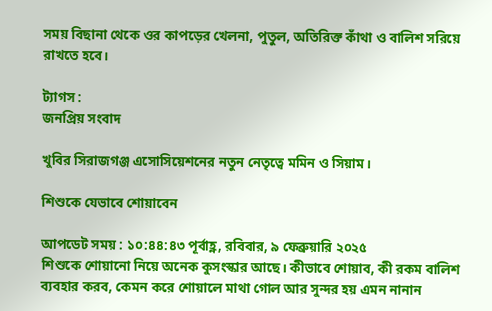সময় বিছানা থেকে ওর কাপড়ের খেলনা, পুতুল, অতিরিক্ত কাঁথা ও বালিশ সরিয়ে রাখতে হবে।

ট্যাগস :
জনপ্রিয় সংবাদ

খুবির সিরাজগঞ্জ এসোসিয়েশনের নতুন নেতৃত্বে মমিন ও সিয়াম।

শিশুকে যেভাবে শোয়াবেন

আপডেট সময় : ১০:৪৪:৪৩ পূর্বাহ্ণ, রবিবার, ৯ ফেব্রুয়ারি ২০২৫
শিশুকে শোয়ানো নিয়ে অনেক কুসংস্কার আছে। কীভাবে শোয়াব, কী রকম বালিশ ব্যবহার করব, কেমন করে শোয়ালে মাথা গোল আর সুন্দর হয় এমন নানান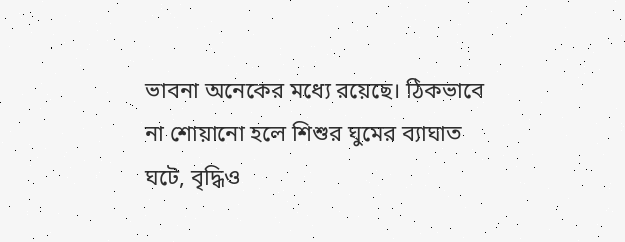ভাবনা অনেকের মধ্যে রয়েছে। ঠিকভাবে না শোয়ানো হলে শিশুর ঘুমের ব্যাঘাত ঘটে, বৃদ্ধিও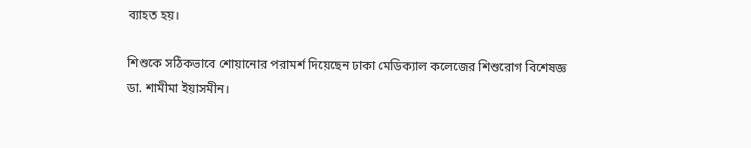ব্যাহত হয়।

শিশুকে সঠিকভাবে শোয়ানোর পরামর্শ দিয়েছেন ঢাকা মেডিক্যাল কলেজের শিশুরোগ বিশেষজ্ঞ  ডা. শামীমা ইয়াসমীন।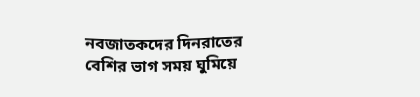নবজাতকদের দিনরাতের বেশির ভাগ সময় ঘুমিয়ে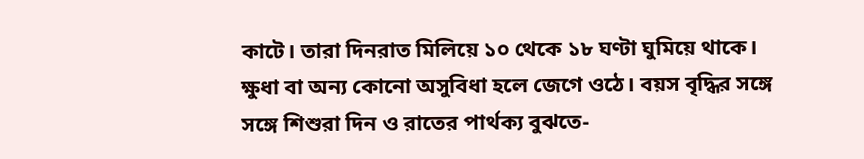কাটে। তারা দিনরাত মিলিয়ে ১০ থেকে ১৮ ঘণ্টা ঘুমিয়ে থাকে। ক্ষুধা বা অন্য কোনো অসুবিধা হলে জেগে ওঠে। বয়স বৃদ্ধির সঙ্গে সঙ্গে শিশুরা দিন ও রাতের পার্থক্য বুঝতে-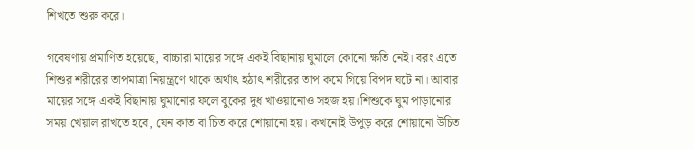শিখতে শুরু করে।

গবেষণায় প্রমাণিত হয়েছে, বাচ্চারা মায়ের সঙ্গে একই বিছানায় ঘুমালে কোনো ক্ষতি নেই। বরং এতে শিশুর শরীরের তাপমাত্রা নিয়ন্ত্রণে থাকে অর্থাৎ হঠাৎ শরীরের তাপ কমে গিয়ে বিপদ ঘটে না। আবার মায়ের সঙ্গে একই বিছানায় ঘুমানোর ফলে বুকের দুধ খাওয়ানোও সহজ হয়।শিশুকে ঘুম পাড়ানোর সময় খেয়াল রাখতে হবে, যেন কাত বা চিত করে শোয়ানো হয়। কখনোই উপুড় করে শোয়ানো উচিত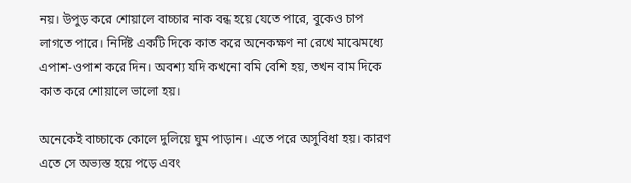নয়। উপুড় করে শোয়ালে বাচ্চার নাক বন্ধ হয়ে যেতে পারে, বুকেও চাপ লাগতে পারে। নির্দিষ্ট একটি দিকে কাত করে অনেকক্ষণ না রেখে মাঝেমধ্যে এপাশ-ওপাশ করে দিন। অবশ্য যদি কখনো বমি বেশি হয়, তখন বাম দিকে কাত করে শোয়ালে ভালো হয়।

অনেকেই বাচ্চাকে কোলে দুলিয়ে ঘুম পাড়ান। এতে পরে অসুবিধা হয়। কারণ এতে সে অভ্যস্ত হয়ে পড়ে এবং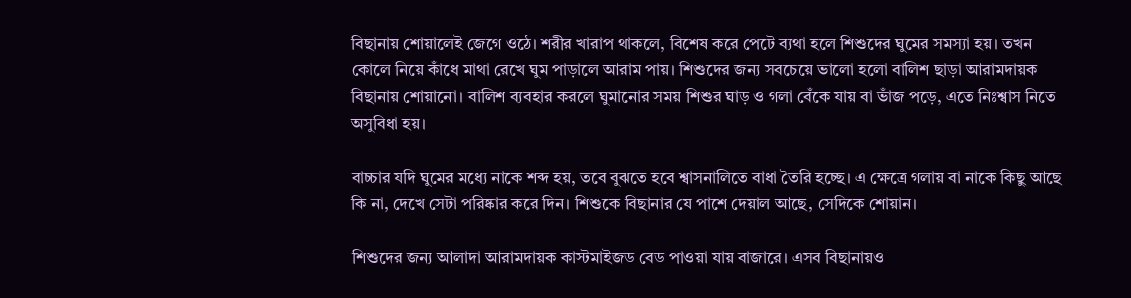বিছানায় শোয়ালেই জেগে ওঠে। শরীর খারাপ থাকলে, বিশেষ করে পেটে ব্যথা হলে শিশুদের ঘুমের সমস্যা হয়। তখন কোলে নিয়ে কাঁধে মাথা রেখে ঘুম পাড়ালে আরাম পায়। শিশুদের জন্য সবচেয়ে ভালো হলো বালিশ ছাড়া আরামদায়ক বিছানায় শোয়ানো। বালিশ ব্যবহার করলে ঘুমানোর সময় শিশুর ঘাড় ও গলা বেঁকে যায় বা ভাঁজ পড়ে, এতে নিঃশ্বাস নিতে অসুবিধা হয়।

বাচ্চার যদি ঘুমের মধ্যে নাকে শব্দ হয়, তবে বুঝতে হবে শ্বাসনালিতে বাধা তৈরি হচ্ছে। এ ক্ষেত্রে গলায় বা নাকে কিছু আছে কি না, দেখে সেটা পরিষ্কার করে দিন। শিশুকে বিছানার যে পাশে দেয়াল আছে, সেদিকে শোয়ান।

শিশুদের জন্য আলাদা আরামদায়ক কাস্টমাইজড বেড পাওয়া যায় বাজারে। এসব বিছানায়ও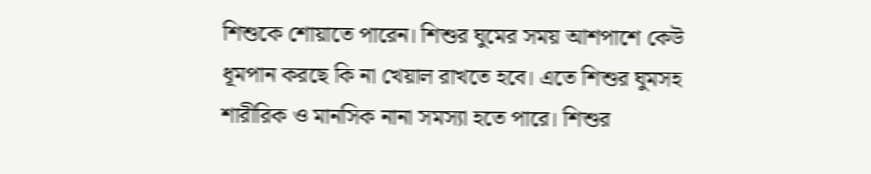শিশুকে শোয়াতে পারেন। শিশুর ঘুমের সময় আশপাশে কেউ ধূমপান করছে কি না খেয়াল রাখতে হবে। এতে শিশুর ঘুমসহ শারীরিক ও মানসিক নানা সমস্যা হতে পারে। শিশুর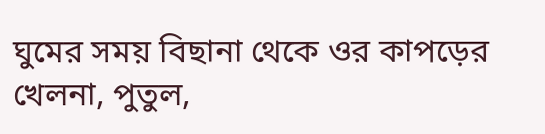ঘুমের সময় বিছানা থেকে ওর কাপড়ের খেলনা, পুতুল,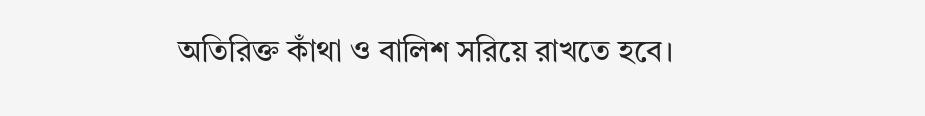অতিরিক্ত কাঁথা ও বালিশ সরিয়ে রাখতে হবে।